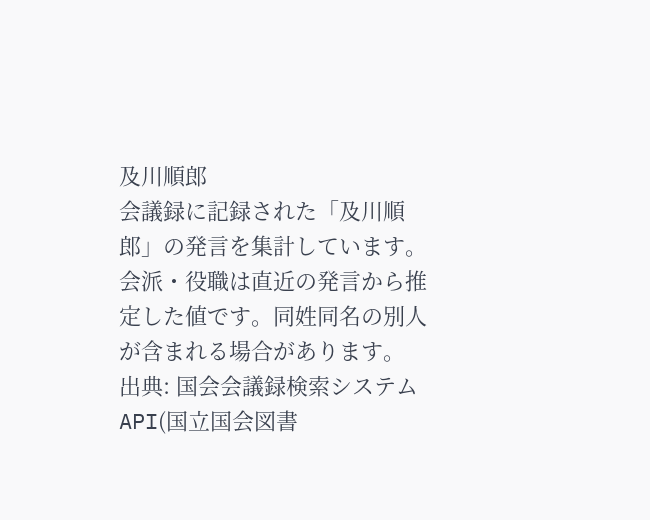及川順郎
会議録に記録された「及川順郎」の発言を集計しています。会派・役職は直近の発言から推定した値です。同姓同名の別人が含まれる場合があります。
出典: 国会会議録検索システム API(国立国会図書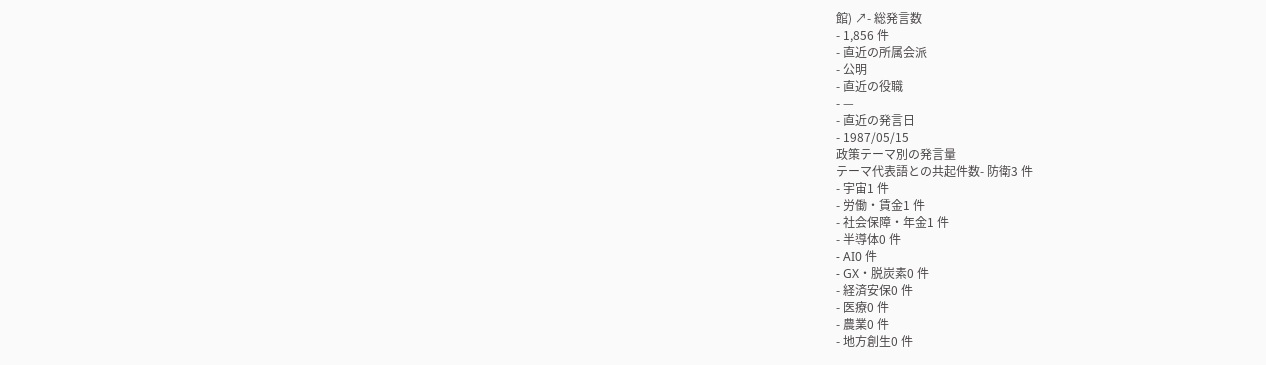館) ↗- 総発言数
- 1,856 件
- 直近の所属会派
- 公明
- 直近の役職
- —
- 直近の発言日
- 1987/05/15
政策テーマ別の発言量
テーマ代表語との共起件数- 防衛3 件
- 宇宙1 件
- 労働・賃金1 件
- 社会保障・年金1 件
- 半導体0 件
- AI0 件
- GX・脱炭素0 件
- 経済安保0 件
- 医療0 件
- 農業0 件
- 地方創生0 件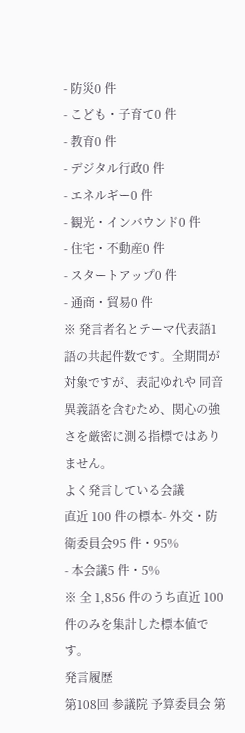- 防災0 件
- こども・子育て0 件
- 教育0 件
- デジタル行政0 件
- エネルギー0 件
- 観光・インバウンド0 件
- 住宅・不動産0 件
- スタートアップ0 件
- 通商・貿易0 件
※ 発言者名とテーマ代表語1語の共起件数です。全期間が対象ですが、表記ゆれや 同音異義語を含むため、関心の強さを厳密に測る指標ではありません。
よく発言している会議
直近 100 件の標本- 外交・防衛委員会95 件・95%
- 本会議5 件・5%
※ 全 1,856 件のうち直近 100 件のみを集計した標本値です。
発言履歴
第108回 参議院 予算委員会 第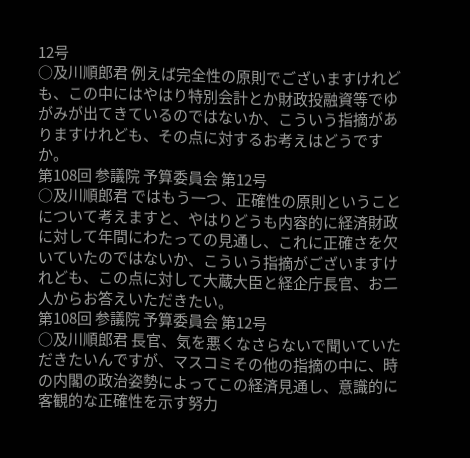12号
○及川順郎君 例えば完全性の原則でございますけれども、この中にはやはり特別会計とか財政投融資等でゆがみが出てきているのではないか、こういう指摘がありますけれども、その点に対するお考えはどうですか。
第108回 参議院 予算委員会 第12号
○及川順郎君 ではもう一つ、正確性の原則ということについて考えますと、やはりどうも内容的に経済財政に対して年間にわたっての見通し、これに正確さを欠いていたのではないか、こういう指摘がございますけれども、この点に対して大蔵大臣と経企庁長官、お二人からお答えいただきたい。
第108回 参議院 予算委員会 第12号
○及川順郎君 長官、気を悪くなさらないで聞いていただきたいんですが、マスコミその他の指摘の中に、時の内閣の政治姿勢によってこの経済見通し、意識的に客観的な正確性を示す努力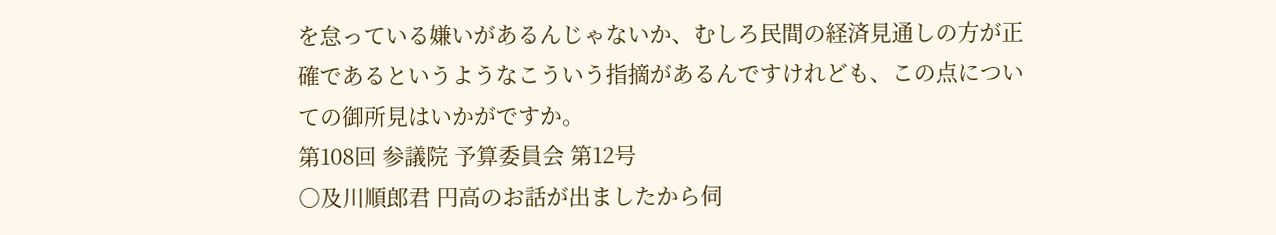を怠っている嫌いがあるんじゃないか、むしろ民間の経済見通しの方が正確であるというようなこういう指摘があるんですけれども、この点についての御所見はいかがですか。
第108回 参議院 予算委員会 第12号
○及川順郎君 円高のお話が出ましたから伺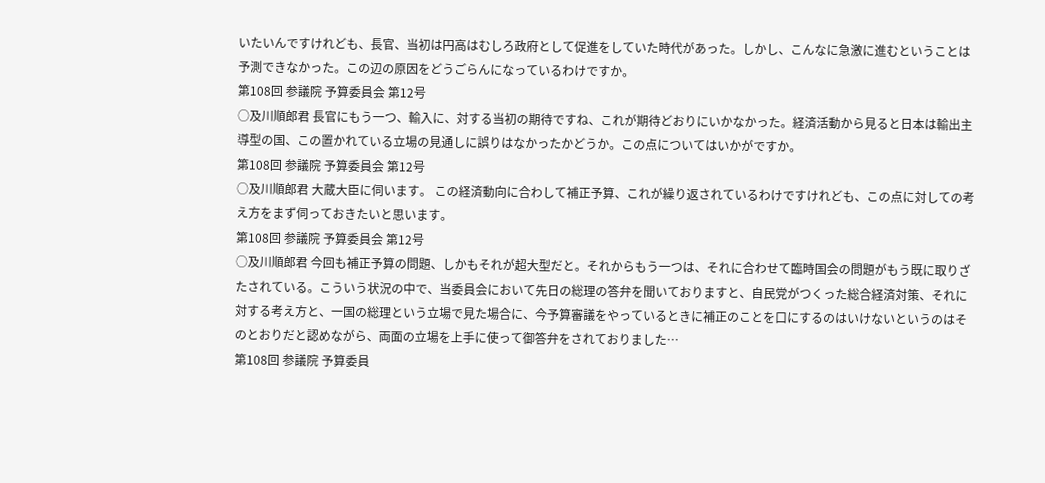いたいんですけれども、長官、当初は円高はむしろ政府として促進をしていた時代があった。しかし、こんなに急激に進むということは予測できなかった。この辺の原因をどうごらんになっているわけですか。
第108回 参議院 予算委員会 第12号
○及川順郎君 長官にもう一つ、輸入に、対する当初の期待ですね、これが期待どおりにいかなかった。経済活動から見ると日本は輸出主導型の国、この置かれている立場の見通しに誤りはなかったかどうか。この点についてはいかがですか。
第108回 参議院 予算委員会 第12号
○及川順郎君 大蔵大臣に伺います。 この経済動向に合わして補正予算、これが繰り返されているわけですけれども、この点に対しての考え方をまず伺っておきたいと思います。
第108回 参議院 予算委員会 第12号
○及川順郎君 今回も補正予算の問題、しかもそれが超大型だと。それからもう一つは、それに合わせて臨時国会の問題がもう既に取りざたされている。こういう状況の中で、当委員会において先日の総理の答弁を聞いておりますと、自民党がつくった総合経済対策、それに対する考え方と、一国の総理という立場で見た場合に、今予算審議をやっているときに補正のことを口にするのはいけないというのはそのとおりだと認めながら、両面の立場を上手に使って御答弁をされておりました…
第108回 参議院 予算委員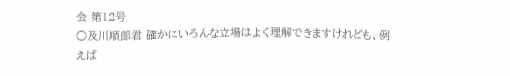会 第12号
○及川順郎君 確かにいろんな立場はよく理解できますけれども、例えば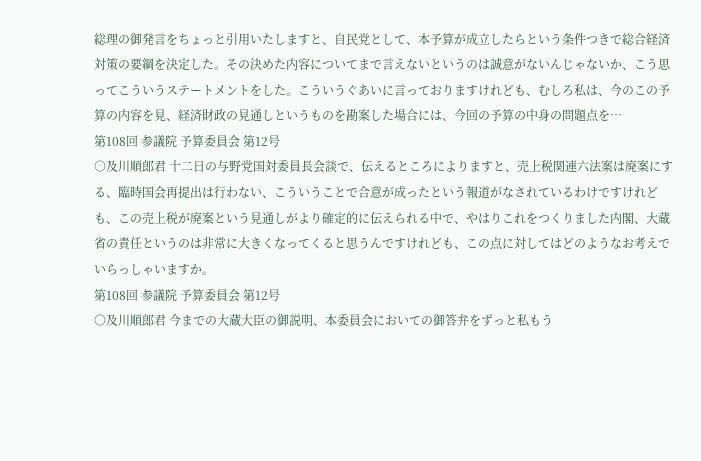総理の御発言をちょっと引用いたしますと、自民党として、本予算が成立したらという条件つきで総合経済対策の要綱を決定した。その決めた内容についてまで言えないというのは誠意がないんじゃないか、こう思ってこういうステートメントをした。こういうぐあいに言っておりますけれども、むしろ私は、今のこの予算の内容を見、経済財政の見通しというものを勘案した場合には、今回の予算の中身の問題点を…
第108回 参議院 予算委員会 第12号
○及川順郎君 十二日の与野党国対委員長会談で、伝えるところによりますと、売上税関連六法案は廃案にする、臨時国会再提出は行わない、こういうことで合意が成ったという報道がなされているわけですけれども、この売上税が廃案という見通しがより確定的に伝えられる中で、やはりこれをつくりました内閣、大蔵省の責任というのは非常に大きくなってくると思うんですけれども、この点に対してはどのようなお考えでいらっしゃいますか。
第108回 参議院 予算委員会 第12号
○及川順郎君 今までの大蔵大臣の御説明、本委員会においての御答弁をずっと私もう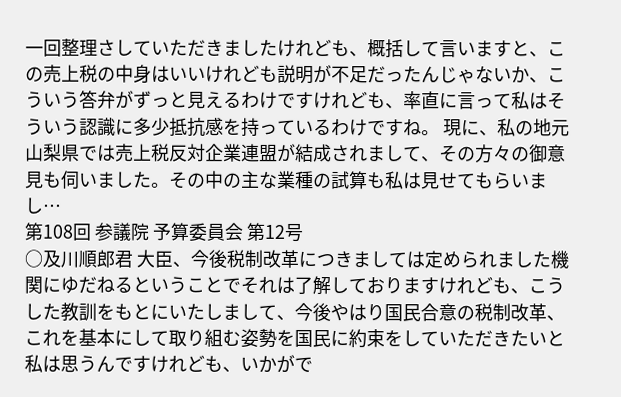一回整理さしていただきましたけれども、概括して言いますと、この売上税の中身はいいけれども説明が不足だったんじゃないか、こういう答弁がずっと見えるわけですけれども、率直に言って私はそういう認識に多少抵抗感を持っているわけですね。 現に、私の地元山梨県では売上税反対企業連盟が結成されまして、その方々の御意見も伺いました。その中の主な業種の試算も私は見せてもらいまし…
第108回 参議院 予算委員会 第12号
○及川順郎君 大臣、今後税制改革につきましては定められました機関にゆだねるということでそれは了解しておりますけれども、こうした教訓をもとにいたしまして、今後やはり国民合意の税制改革、これを基本にして取り組む姿勢を国民に約束をしていただきたいと私は思うんですけれども、いかがで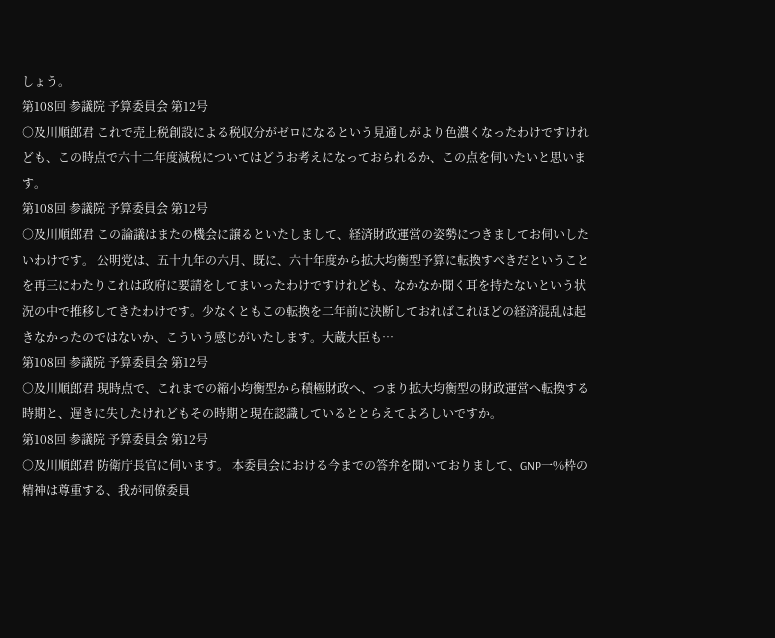しょう。
第108回 参議院 予算委員会 第12号
○及川順郎君 これで売上税創設による税収分がゼロになるという見通しがより色濃くなったわけですけれども、この時点で六十二年度減税についてはどうお考えになっておられるか、この点を伺いたいと思います。
第108回 参議院 予算委員会 第12号
○及川順郎君 この論議はまたの機会に譲るといたしまして、経済財政運営の姿勢につきましてお伺いしたいわけです。 公明党は、五十九年の六月、既に、六十年度から拡大均衡型予算に転換すべきだということを再三にわたりこれは政府に要請をしてまいったわけですけれども、なかなか聞く耳を持たないという状況の中で推移してきたわけです。少なくともこの転換を二年前に決断しておればこれほどの経済混乱は起きなかったのではないか、こういう感じがいたします。大蔵大臣も…
第108回 参議院 予算委員会 第12号
○及川順郎君 現時点で、これまでの縮小均衡型から積極財政へ、つまり拡大均衡型の財政運営へ転換する時期と、遅きに失したけれどもその時期と現在認識しているととらえてよろしいですか。
第108回 参議院 予算委員会 第12号
○及川順郎君 防衛庁長官に伺います。 本委員会における今までの答弁を聞いておりまして、GNP一%枠の精神は尊重する、我が同僚委員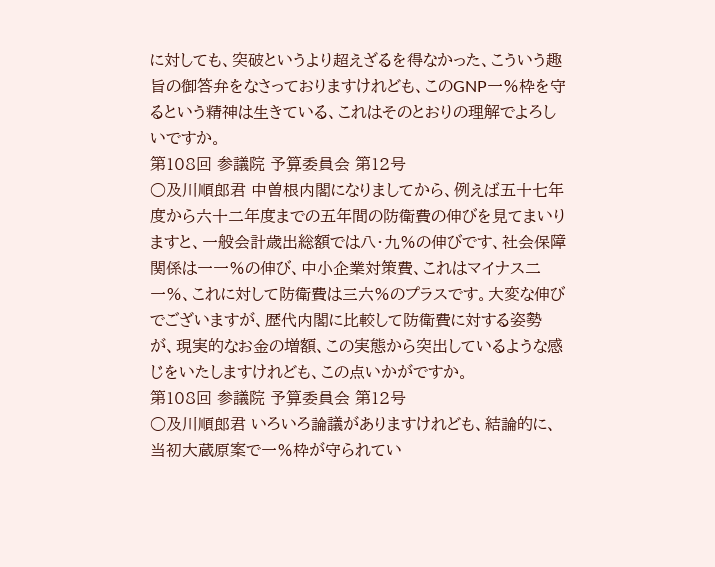に対しても、突破というより超えざるを得なかった、こういう趣旨の御答弁をなさっておりますけれども、このGNP一%枠を守るという精神は生きている、これはそのとおりの理解でよろしいですか。
第108回 参議院 予算委員会 第12号
○及川順郎君 中曽根内閣になりましてから、例えば五十七年度から六十二年度までの五年間の防衛費の伸びを見てまいりますと、一般会計歳出総額では八・九%の伸びです、社会保障関係は一一%の伸び、中小企業対策費、これはマイナス二一%、これに対して防衛費は三六%のプラスです。大変な伸びでございますが、歴代内閣に比較して防衛費に対する姿勢が、現実的なお金の増額、この実態から突出しているような感じをいたしますけれども、この点いかがですか。
第108回 参議院 予算委員会 第12号
○及川順郎君 いろいろ論議がありますけれども、結論的に、当初大蔵原案で一%枠が守られてい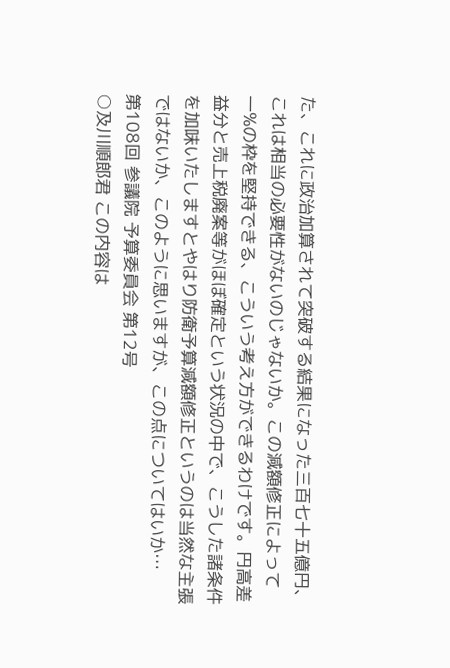た、これに政治加算されて突破する結果になった三百七十五億円、これは相当の必要性がないのじゃないか。この減額修正によって一%の枠を堅持できる、こういう考え方ができるわけです。円高差益分と売上税廃案等がほぼ確定という状況の中で、こうした諸条件を加味いたしますとやはり防衛予算減額修正というのは当然な主張ではないか、このように思いますが、この点についてはいか…
第108回 参議院 予算委員会 第12号
○及川順郎君 この内容は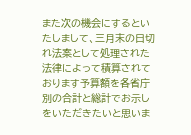また次の機会にするといたしまして、三月末の日切れ法案として処理された法律によって積算されております予算額を各省庁別の合計と総計でお示しをいただきたいと思いま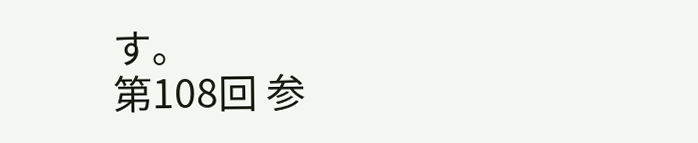す。
第108回 参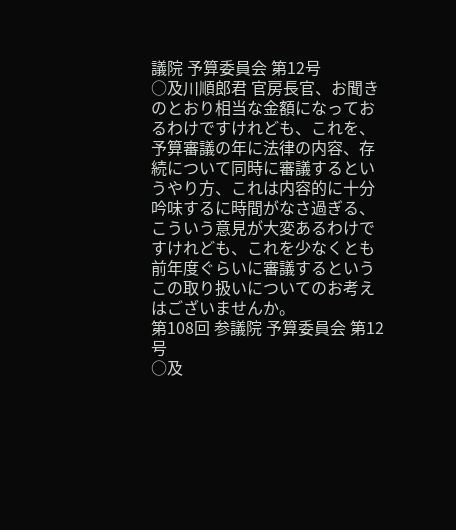議院 予算委員会 第12号
○及川順郎君 官房長官、お聞きのとおり相当な金額になっておるわけですけれども、これを、予算審議の年に法律の内容、存続について同時に審議するというやり方、これは内容的に十分吟味するに時間がなさ過ぎる、こういう意見が大変あるわけですけれども、これを少なくとも前年度ぐらいに審議するというこの取り扱いについてのお考えはございませんか。
第108回 参議院 予算委員会 第12号
○及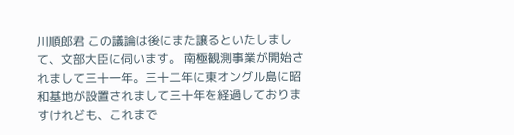川順郎君 この議論は後にまた譲るといたしまして、文部大臣に伺います。 南極観測事業が開始されまして三十一年。三十二年に東オングル島に昭和基地が設置されまして三十年を経過しておりますけれども、これまで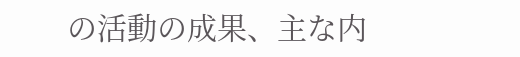の活動の成果、主な内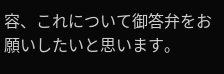容、これについて御答弁をお願いしたいと思います。